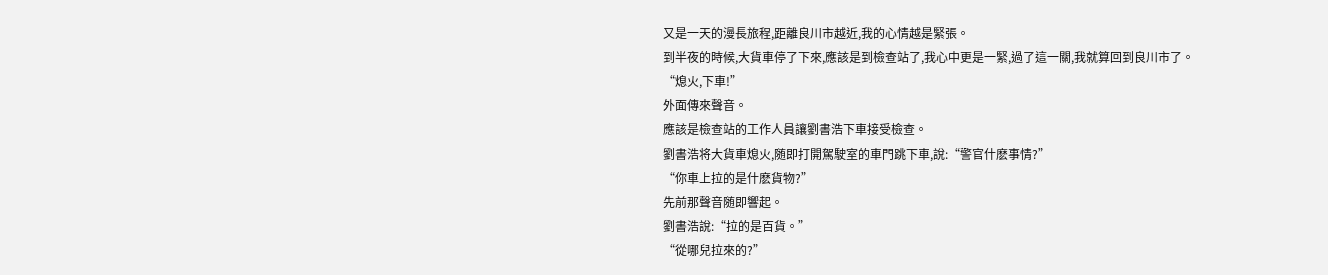又是一天的漫長旅程,距離良川市越近,我的心情越是緊張。
到半夜的時候,大貨車停了下來,應該是到檢查站了,我心中更是一緊,過了這一關,我就算回到良川市了。
“熄火,下車!”
外面傳來聲音。
應該是檢查站的工作人員讓劉書浩下車接受檢查。
劉書浩将大貨車熄火,随即打開駕駛室的車門跳下車,說:“警官什麽事情?”
“你車上拉的是什麽貨物?”
先前那聲音随即響起。
劉書浩說:“拉的是百貨。”
“從哪兒拉來的?”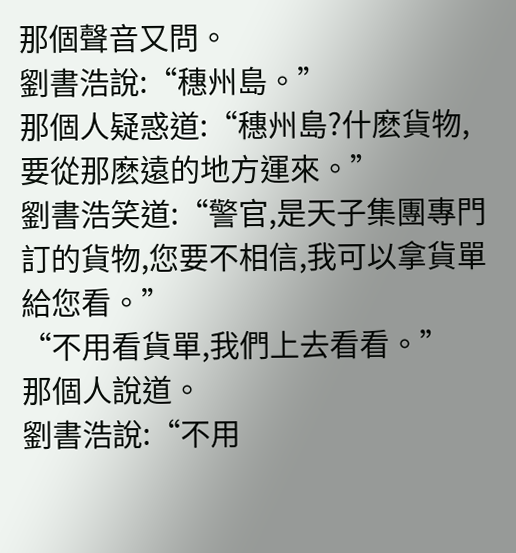那個聲音又問。
劉書浩說:“穗州島。”
那個人疑惑道:“穗州島?什麽貨物,要從那麽遠的地方運來。”
劉書浩笑道:“警官,是天子集團專門訂的貨物,您要不相信,我可以拿貨單給您看。”
“不用看貨單,我們上去看看。”
那個人說道。
劉書浩說:“不用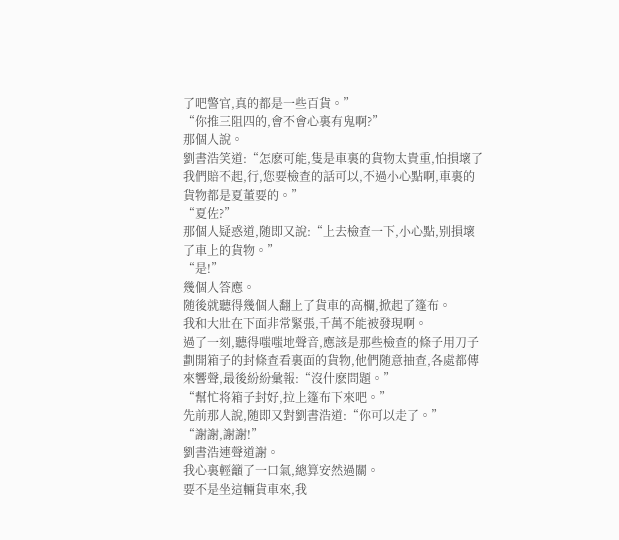了吧警官,真的都是一些百貨。”
“你推三阻四的,會不會心裏有鬼啊?”
那個人說。
劉書浩笑道:“怎麽可能,隻是車裏的貨物太貴重,怕損壞了我們賠不起,行,您要檢查的話可以,不過小心點啊,車裏的貨物都是夏董要的。”
“夏佐?”
那個人疑惑道,随即又說:“上去檢查一下,小心點,别損壞了車上的貨物。”
“是!”
幾個人答應。
随後就聽得幾個人翻上了貨車的高欄,掀起了篷布。
我和大壯在下面非常緊張,千萬不能被發現啊。
過了一刻,聽得嗤嗤地聲音,應該是那些檢查的條子用刀子劃開箱子的封條查看裏面的貨物,他們随意抽查,各處都傳來響聲,最後紛紛彙報:“沒什麽問題。”
“幫忙将箱子封好,拉上篷布下來吧。”
先前那人說,随即又對劉書浩道:“你可以走了。”
“謝謝,謝謝!”
劉書浩連聲道謝。
我心裏輕籲了一口氣,總算安然過關。
要不是坐這輛貨車來,我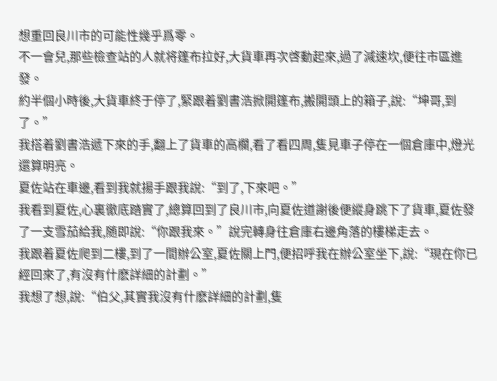想重回良川市的可能性幾乎爲零。
不一會兒,那些檢查站的人就将篷布拉好,大貨車再次啓動起來,過了減速坎,便往市區進發。
約半個小時後,大貨車終于停了,緊跟着劉書浩掀開篷布,搬開頭上的箱子,說:“坤哥,到了。”
我搭着劉書浩遞下來的手,翻上了貨車的高欄,看了看四周,隻見車子停在一個倉庫中,燈光還算明亮。
夏佐站在車邊,看到我就揚手跟我說:“到了,下來吧。”
我看到夏佐,心裏徹底踏實了,總算回到了良川市,向夏佐道謝後便縱身跳下了貨車,夏佐發了一支雪茄給我,随即說:“你跟我來。”說完轉身往倉庫右邊角落的樓梯走去。
我跟着夏佐爬到二樓,到了一間辦公室,夏佐關上門,便招呼我在辦公室坐下,說:“現在你已經回來了,有沒有什麽詳細的計劃。”
我想了想,說:“伯父,其實我沒有什麽詳細的計劃,隻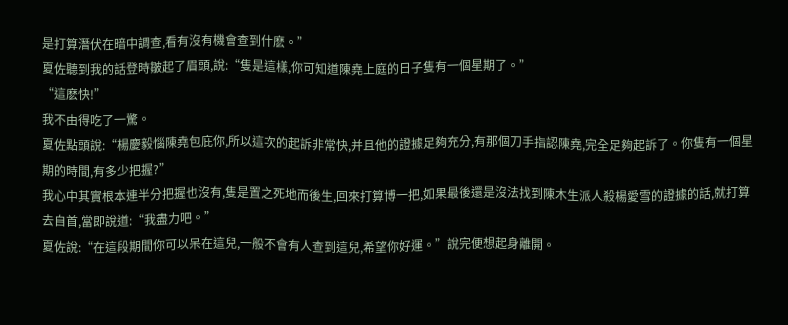是打算潛伏在暗中調查,看有沒有機會查到什麽。”
夏佐聽到我的話登時皺起了眉頭,說:“隻是這樣,你可知道陳堯上庭的日子隻有一個星期了。”
“這麽快!”
我不由得吃了一驚。
夏佐點頭說:“楊慶毅惱陳堯包庇你,所以這次的起訴非常快,并且他的證據足夠充分,有那個刀手指認陳堯,完全足夠起訴了。你隻有一個星期的時間,有多少把握?”
我心中其實根本連半分把握也沒有,隻是置之死地而後生,回來打算博一把,如果最後還是沒法找到陳木生派人殺楊愛雪的證據的話,就打算去自首,當即說道:“我盡力吧。”
夏佐說:“在這段期間你可以呆在這兒,一般不會有人查到這兒,希望你好運。”說完便想起身離開。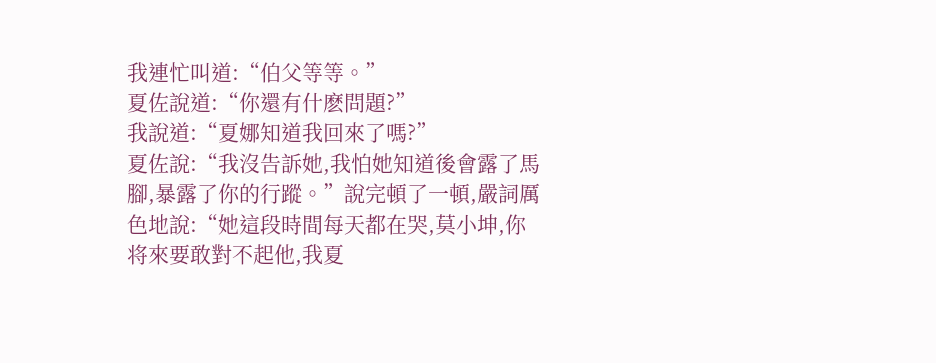我連忙叫道:“伯父等等。”
夏佐說道:“你還有什麽問題?”
我說道:“夏娜知道我回來了嗎?”
夏佐說:“我沒告訴她,我怕她知道後會露了馬腳,暴露了你的行蹤。”說完頓了一頓,嚴詞厲色地說:“她這段時間每天都在哭,莫小坤,你将來要敢對不起他,我夏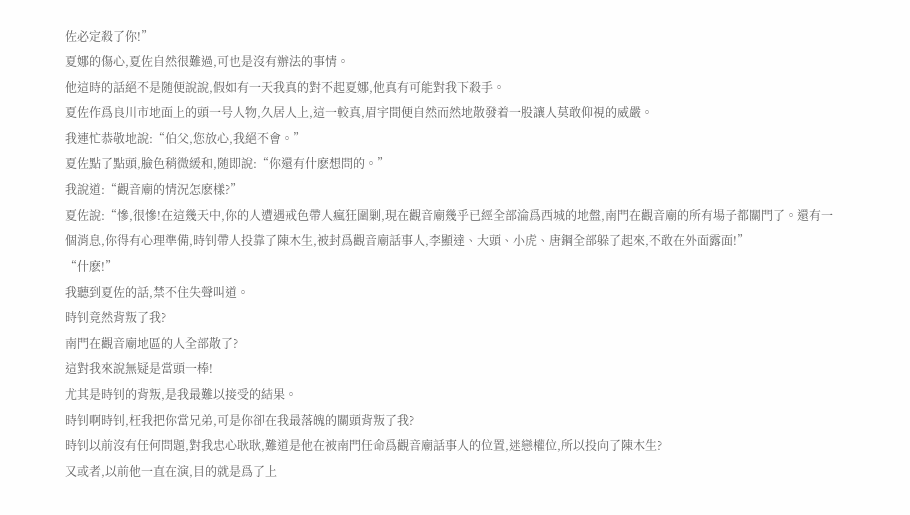佐必定殺了你!”
夏娜的傷心,夏佐自然很難過,可也是沒有辦法的事情。
他這時的話絕不是随便說說,假如有一天我真的對不起夏娜,他真有可能對我下殺手。
夏佐作爲良川市地面上的頭一号人物,久居人上,這一較真,眉宇間便自然而然地散發着一股讓人莫敢仰視的威嚴。
我連忙恭敬地說:“伯父,您放心,我絕不會。”
夏佐點了點頭,臉色稍微緩和,随即說:“你還有什麽想問的。”
我說道:“觀音廟的情況怎麽樣?”
夏佐說:“慘,很慘!在這幾天中,你的人遭遇戒色帶人瘋狂圍剿,現在觀音廟幾乎已經全部淪爲西城的地盤,南門在觀音廟的所有場子都關門了。還有一個消息,你得有心理準備,時钊帶人投靠了陳木生,被封爲觀音廟話事人,李顯達、大頭、小虎、唐鋼全部躲了起來,不敢在外面露面!”
“什麽!”
我聽到夏佐的話,禁不住失聲叫道。
時钊竟然背叛了我?
南門在觀音廟地區的人全部散了?
這對我來說無疑是當頭一棒!
尤其是時钊的背叛,是我最難以接受的結果。
時钊啊時钊,枉我把你當兄弟,可是你卻在我最落魄的關頭背叛了我?
時钊以前沒有任何問題,對我忠心耿耿,難道是他在被南門任命爲觀音廟話事人的位置,迷戀權位,所以投向了陳木生?
又或者,以前他一直在演,目的就是爲了上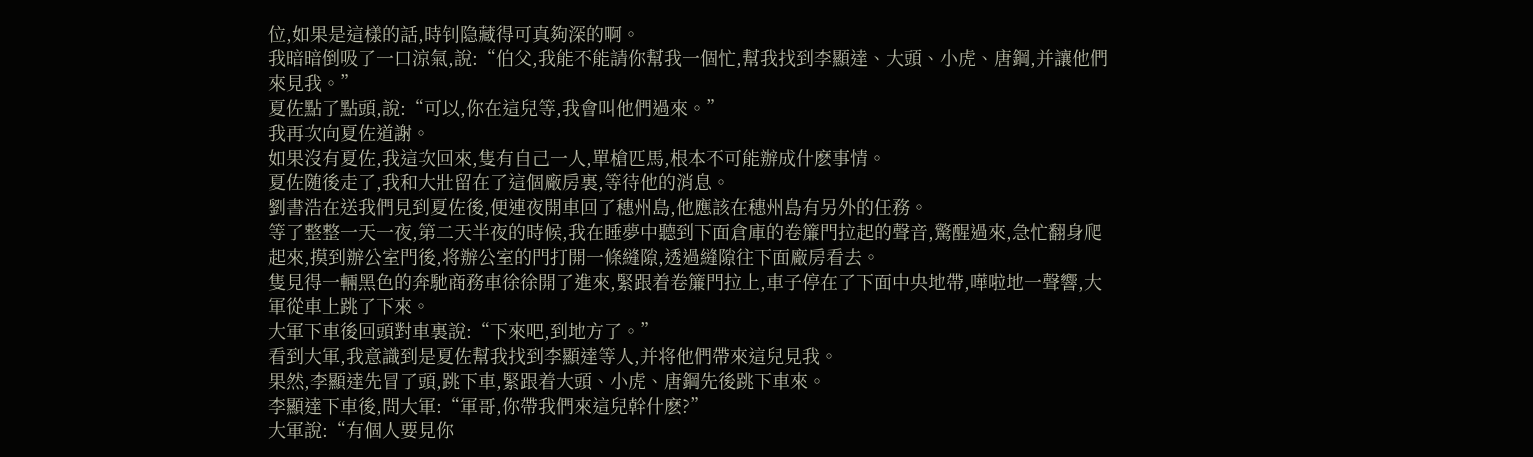位,如果是這樣的話,時钊隐藏得可真夠深的啊。
我暗暗倒吸了一口涼氣,說:“伯父,我能不能請你幫我一個忙,幫我找到李顯達、大頭、小虎、唐鋼,并讓他們來見我。”
夏佐點了點頭,說:“可以,你在這兒等,我會叫他們過來。”
我再次向夏佐道謝。
如果沒有夏佐,我這次回來,隻有自己一人,單槍匹馬,根本不可能辦成什麽事情。
夏佐随後走了,我和大壯留在了這個廠房裏,等待他的消息。
劉書浩在送我們見到夏佐後,便連夜開車回了穗州島,他應該在穗州島有另外的任務。
等了整整一天一夜,第二天半夜的時候,我在睡夢中聽到下面倉庫的卷簾門拉起的聲音,驚醒過來,急忙翻身爬起來,摸到辦公室門後,将辦公室的門打開一條縫隙,透過縫隙往下面廠房看去。
隻見得一輛黑色的奔馳商務車徐徐開了進來,緊跟着卷簾門拉上,車子停在了下面中央地帶,嘩啦地一聲響,大軍從車上跳了下來。
大軍下車後回頭對車裏說:“下來吧,到地方了。”
看到大軍,我意識到是夏佐幫我找到李顯達等人,并将他們帶來這兒見我。
果然,李顯達先冒了頭,跳下車,緊跟着大頭、小虎、唐鋼先後跳下車來。
李顯達下車後,問大軍:“軍哥,你帶我們來這兒幹什麽?”
大軍說:“有個人要見你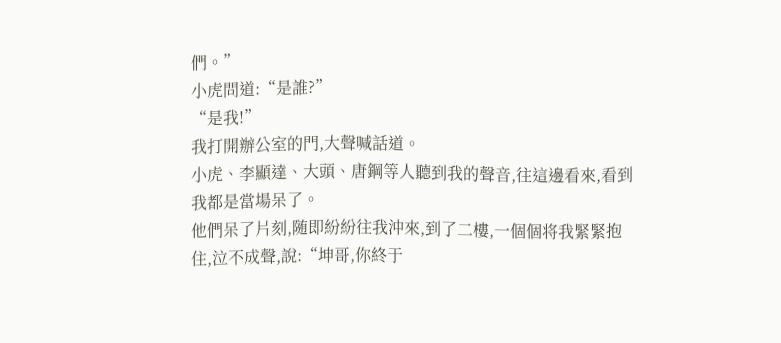們。”
小虎問道:“是誰?”
“是我!”
我打開辦公室的門,大聲喊話道。
小虎、李顯達、大頭、唐鋼等人聽到我的聲音,往這邊看來,看到我都是當場呆了。
他們呆了片刻,随即紛紛往我沖來,到了二樓,一個個将我緊緊抱住,泣不成聲,說:“坤哥,你終于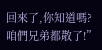回來了,你知道嗎?咱們兄弟都散了!”